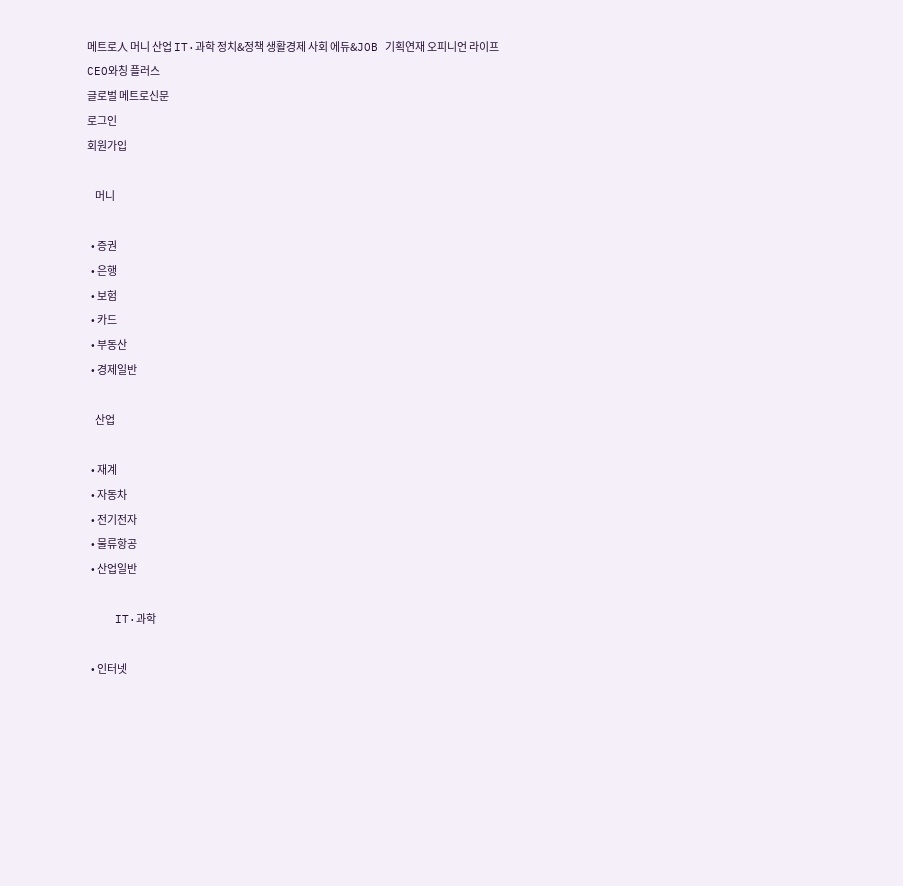메트로人 머니 산업 IT·과학 정치&정책 생활경제 사회 에듀&JOB 기획연재 오피니언 라이프 CEO와칭 플러스
글로벌 메트로신문
로그인
회원가입

    머니

  • 증권
  • 은행
  • 보험
  • 카드
  • 부동산
  • 경제일반

    산업

  • 재계
  • 자동차
  • 전기전자
  • 물류항공
  • 산업일반

    IT·과학

  • 인터넷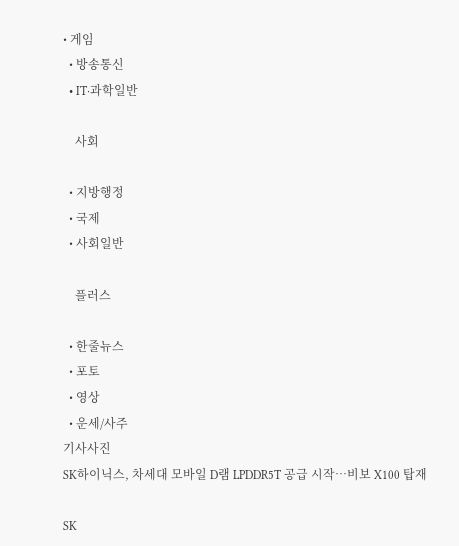• 게임
  • 방송통신
  • IT·과학일반

    사회

  • 지방행정
  • 국제
  • 사회일반

    플러스

  • 한줄뉴스
  • 포토
  • 영상
  • 운세/사주
기사사진
SK하이닉스, 차세대 모바일 D램 LPDDR5T 공급 시작…비보 X100 탑재

SK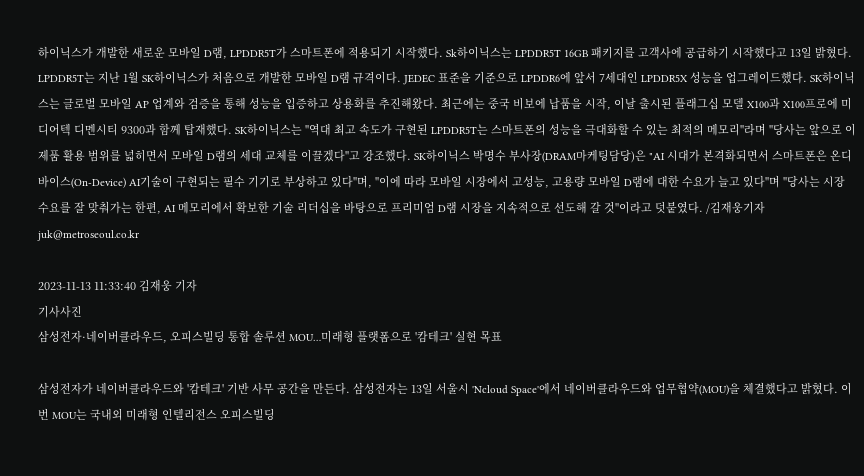하이닉스가 개발한 새로운 모바일 D램, LPDDR5T가 스마트폰에 적용되기 시작했다. Sk하이닉스는 LPDDR5T 16GB 패키지를 고객사에 공급하기 시작했다고 13일 밝혔다. LPDDR5T는 지난 1월 SK하이닉스가 처음으로 개발한 모바일 D램 규격이다. JEDEC 표준을 기준으로 LPDDR6에 앞서 7세대인 LPDDR5X 성능을 업그레이드했다. SK하이닉스는 글로벌 모바일 AP 업계와 검증을 통해 성능을 입증하고 상용화를 추진해왔다. 최근에는 중국 비보에 납품을 시작, 이날 출시된 플래그십 모델 X100과 X100프로에 미디어텍 디멘시티 9300과 함께 탑재했다. SK하이닉스는 "역대 최고 속도가 구현된 LPDDR5T는 스마트폰의 성능을 극대화할 수 있는 최적의 메모리"라며 "당사는 앞으로 이 제품 활용 범위를 넓히면서 모바일 D램의 세대 교체를 이끌겠다"고 강조했다. SK하이닉스 박명수 부사장(DRAM마케팅담당)은 "AI 시대가 본격화되면서 스마트폰은 온디바이스(On-Device) AI기술이 구현되는 필수 기기로 부상하고 있다"며, "이에 따라 모바일 시장에서 고성능, 고용량 모바일 D램에 대한 수요가 늘고 있다"며 "당사는 시장 수요를 잘 맞춰가는 한편, AI 메모리에서 확보한 기술 리더십을 바탕으로 프리미엄 D램 시장을 지속적으로 선도해 갈 것"이라고 덧붙였다. /김재웅기자 juk@metroseoul.co.kr

2023-11-13 11:33:40 김재웅 기자
기사사진
삼성전자·네이버클라우드, 오피스빌딩 통합 솔루션 MOU…미래형 플랫폼으로 '캄테크' 실현 목표

삼성전자가 네이버클라우드와 '캄테크' 기반 사무 공간을 만든다. 삼성전자는 13일 서울시 'Ncloud Space'에서 네이버클라우드와 업무협약(MOU)을 체결했다고 밝혔다. 이번 MOU는 국내외 미래형 인텔리전스 오피스빌딩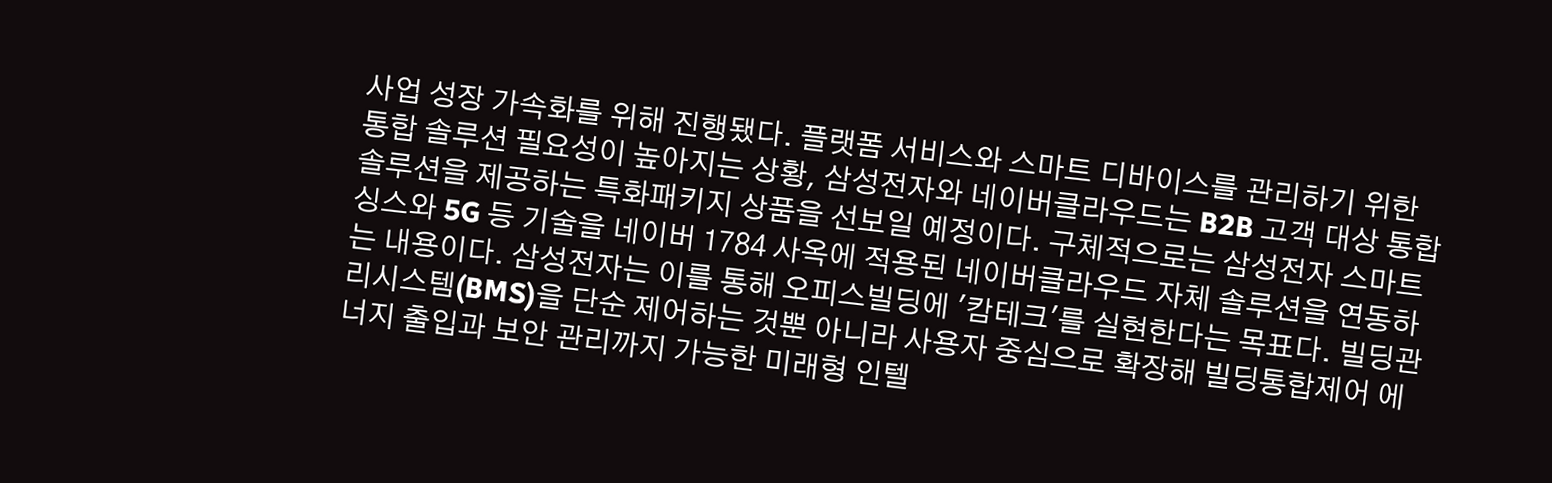사업 성장 가속화를 위해 진행됐다. 플랫폼 서비스와 스마트 디바이스를 관리하기 위한 통합 솔루션 필요성이 높아지는 상황, 삼성전자와 네이버클라우드는 B2B 고객 대상 통합 솔루션을 제공하는 특화패키지 상품을 선보일 예정이다. 구체적으로는 삼성전자 스마트싱스와 5G 등 기술을 네이버 1784 사옥에 적용된 네이버클라우드 자체 솔루션을 연동하는 내용이다. 삼성전자는 이를 통해 오피스빌딩에 '캄테크'를 실현한다는 목표다. 빌딩관리시스템(BMS)을 단순 제어하는 것뿐 아니라 사용자 중심으로 확장해 빌딩통합제어 에너지 출입과 보안 관리까지 가능한 미래형 인텔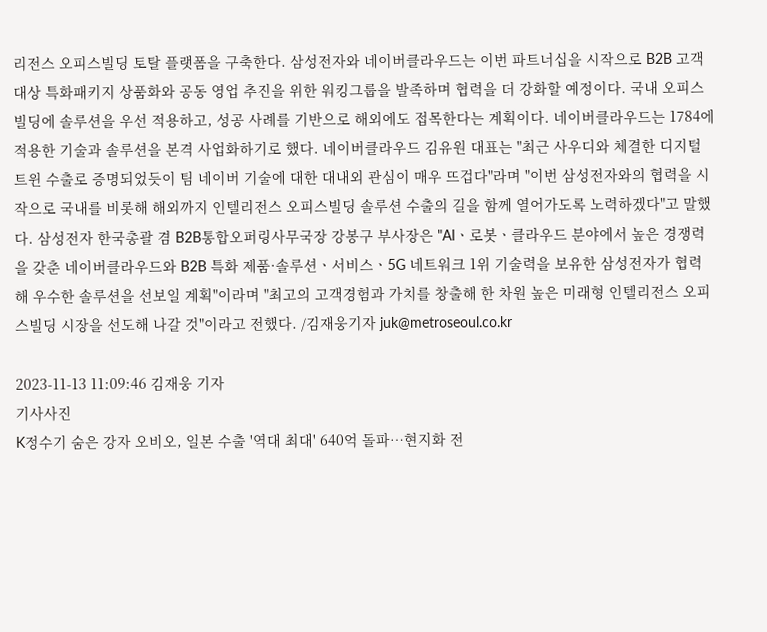리전스 오피스빌딩 토탈 플랫폼을 구축한다. 삼성전자와 네이버클라우드는 이번 파트너십을 시작으로 B2B 고객 대상 특화패키지 상품화와 공동 영업 추진을 위한 워킹그룹을 발족하며 협력을 더 강화할 예정이다. 국내 오피스빌딩에 솔루션을 우선 적용하고, 성공 사례를 기반으로 해외에도 접목한다는 계획이다. 네이버클라우드는 1784에 적용한 기술과 솔루션을 본격 사업화하기로 했다. 네이버클라우드 김유원 대표는 "최근 사우디와 체결한 디지털트윈 수출로 증명되었듯이 팀 네이버 기술에 대한 대내외 관심이 매우 뜨겁다"라며 "이번 삼성전자와의 협력을 시작으로 국내를 비롯해 해외까지 인텔리전스 오피스빌딩 솔루션 수출의 길을 함께 열어가도록 노력하겠다"고 말했다. 삼성전자 한국총괄 겸 B2B통합오퍼링사무국장 강봉구 부사장은 "AIㆍ로봇ㆍ클라우드 분야에서 높은 경쟁력을 갖춘 네이버클라우드와 B2B 특화 제품·솔루션ㆍ서비스ㆍ5G 네트워크 1위 기술력을 보유한 삼성전자가 협력해 우수한 솔루션을 선보일 계획"이라며 "최고의 고객경험과 가치를 창출해 한 차원 높은 미래형 인텔리전스 오피스빌딩 시장을 선도해 나갈 것"이라고 전했다. /김재웅기자 juk@metroseoul.co.kr

2023-11-13 11:09:46 김재웅 기자
기사사진
K정수기 숨은 강자 오비오, 일본 수출 '역대 최대' 640억 돌파…현지화 전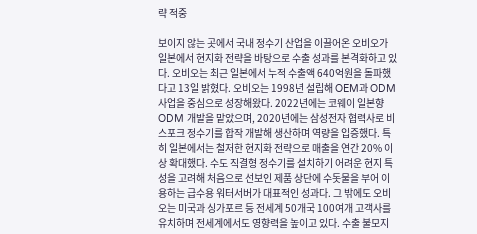략 적중

보이지 않는 곳에서 국내 정수기 산업을 이끌어온 오비오가 일본에서 현지화 전략을 바탕으로 수출 성과를 본격화하고 있다. 오비오는 최근 일본에서 누적 수출액 640억원을 돌파했다고 13일 밝혔다. 오비오는 1998년 설립해 OEM과 ODM 사업을 중심으로 성장해왔다. 2022년에는 코웨이 일본향 ODM 개발을 맡았으며, 2020년에는 삼성전자 협력사로 비스포크 정수기를 합작 개발해 생산하며 역량을 입증했다. 특히 일본에서는 철저한 현지화 전략으로 매출을 연간 20% 이상 확대했다. 수도 직결형 정수기를 설치하기 어려운 현지 특성을 고려해 처음으로 선보인 제품 상단에 수돗물을 부어 이용하는 급수용 워터서버가 대표적인 성과다. 그 밖에도 오비오는 미국과 싱가포르 등 전세계 50개국 100여개 고객사를 유치하며 전세계에서도 영향력을 높이고 있다. 수출 불모지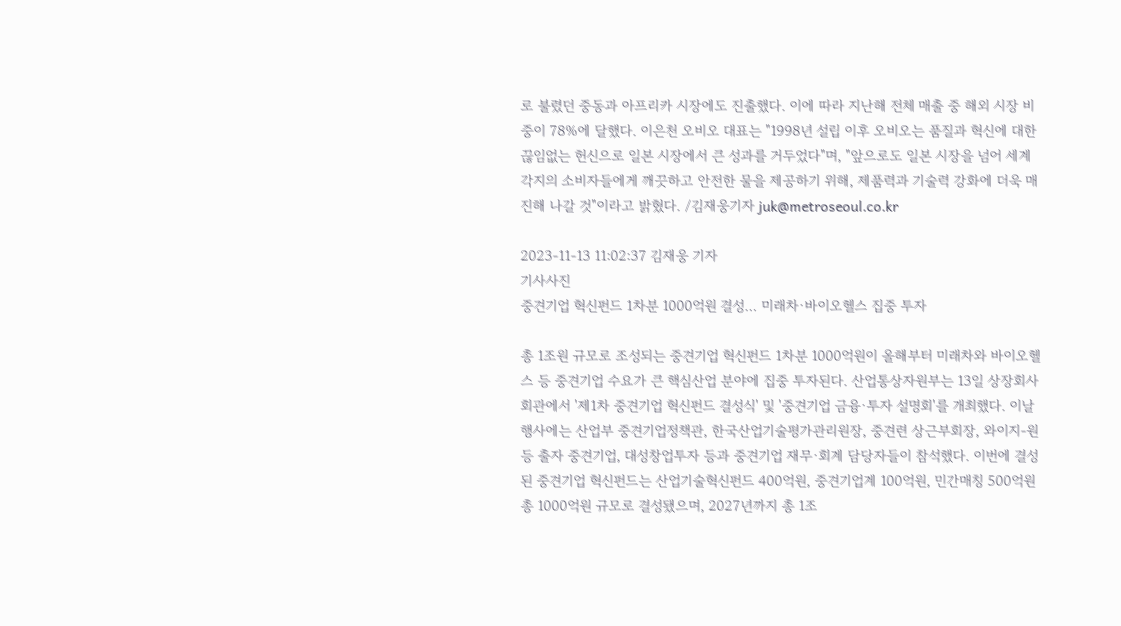로 불렸던 중동과 아프리카 시장에도 진출했다. 이에 따라 지난해 전체 매출 중 해외 시장 비중이 78%에 달했다. 이은천 오비오 대표는 "1998년 설립 이후 오비오는 품질과 혁신에 대한 끊임없는 헌신으로 일본 시장에서 큰 성과를 거두었다"며, "앞으로도 일본 시장을 넘어 세계 각지의 소비자들에게 깨끗하고 안전한 물을 제공하기 위해, 제품력과 기술력 강화에 더욱 매진해 나갈 것"이라고 밝혔다. /김재웅기자 juk@metroseoul.co.kr

2023-11-13 11:02:37 김재웅 기자
기사사진
중견기업 혁신펀드 1차분 1000억원 결성… 미래차·바이오헬스 집중 투자

총 1조원 규모로 조성되는 중견기업 혁신펀드 1차분 1000억원이 올해부터 미래차와 바이오헬스 등 중견기업 수요가 큰 핵심산업 분야에 집중 투자된다. 산업통상자원부는 13일 상장회사회관에서 '제1차 중견기업 혁신펀드 결성식' 및 '중견기업 금융·투자 설명회'를 개최했다. 이날 행사에는 산업부 중견기업정책관, 한국산업기술평가관리원장, 중견련 상근부회장, 와이지-원 등 출자 중견기업, 대성창업투자 등과 중견기업 재무·회계 담당자들이 참석했다. 이번에 결성된 중견기업 혁신펀드는 산업기술혁신펀드 400억원, 중견기업계 100억원, 민간매칭 500억원 총 1000억원 규모로 결성됐으며, 2027년까지 총 1조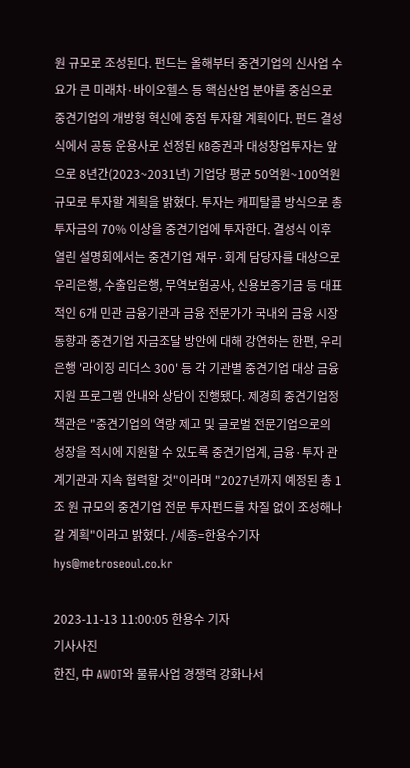원 규모로 조성된다. 펀드는 올해부터 중견기업의 신사업 수요가 큰 미래차·바이오헬스 등 핵심산업 분야를 중심으로 중견기업의 개방형 혁신에 중점 투자할 계획이다. 펀드 결성식에서 공동 운용사로 선정된 KB증권과 대성창업투자는 앞으로 8년간(2023~2031년) 기업당 평균 50억원~100억원 규모로 투자할 계획을 밝혔다. 투자는 캐피탈콜 방식으로 총 투자금의 70% 이상을 중견기업에 투자한다. 결성식 이후 열린 설명회에서는 중견기업 재무·회계 담당자를 대상으로 우리은행, 수출입은행, 무역보험공사, 신용보증기금 등 대표적인 6개 민관 금융기관과 금융 전문가가 국내외 금융 시장 동향과 중견기업 자금조달 방안에 대해 강연하는 한편, 우리은행 '라이징 리더스 300' 등 각 기관별 중견기업 대상 금융 지원 프로그램 안내와 상담이 진행됐다. 제경희 중견기업정책관은 "중견기업의 역량 제고 및 글로벌 전문기업으로의 성장을 적시에 지원할 수 있도록 중견기업계, 금융·투자 관계기관과 지속 협력할 것"이라며 "2027년까지 예정된 총 1조 원 규모의 중견기업 전문 투자펀드를 차질 없이 조성해나갈 계획"이라고 밝혔다. /세종=한용수기자 hys@metroseoul.co.kr

2023-11-13 11:00:05 한용수 기자
기사사진
한진, 中 AWOT와 물류사업 경쟁력 강화나서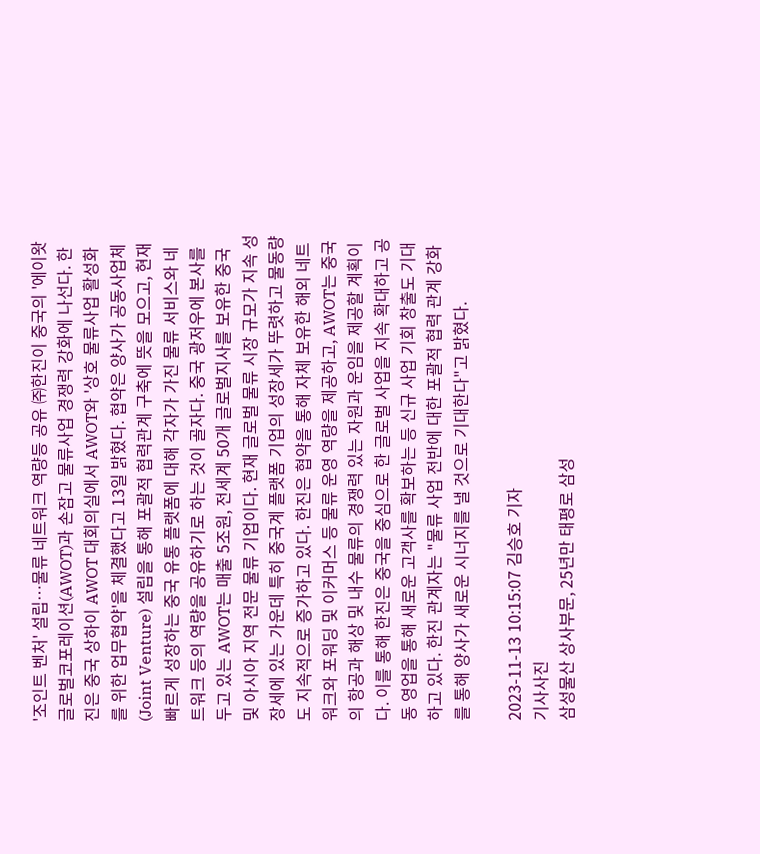'조인트 벤처' 설립…물류 네트워크 역량등 공유 ㈜한진이 중국의 '에이왓글로벌코포레이션(AWOT)과 손잡고 물류사업 경쟁력 강화에 나선다. 한진은 중국 상하이 AWOT 대회의실에서 AWOT와 '상호 물류사업 활성화를 위한 업무협약'을 체결했다고 13일 밝혔다. 협약은 양사가 공동사업체(Joint Venture) 설립을 통해 포괄적 협력관계 구축에 뜻을 모으고, 현재 빠르게 성장하는 중국 유통 플랫폼에 대해 각자가 가진 물류 서비스와 네트워크 등의 역량을 공유하기로 하는 것이 골자다. 중국 광저우에 본사를 두고 있는 AWOT는 매출 5조원, 전세계 50개 글로벌지사를 보유한 중국 및 아시아 지역 전문 물류 기업이다. 현재 글로벌 물류 시장 규모가 지속 성장세에 있는 가운데 특히 중국계 플랫폼 기업의 성장세가 뚜렷하고 물동량도 지속적으로 증가하고 있다. 한진은 협약을 통해 자체 보유한 해외 네트워크와 포워딩 및 이커머스 등 물류 운영 역량을 제공하고, AWOT는 중국의 항공과 해상 및 내수 물류의 경쟁력 있는 자원과 운임을 제공할 계획이다. 이를 통해 한진은 중국을 중심으로 한 글로벌 사업을 지속 확대하고 공동 영업을 통해 새로운 고객사를 확보하는 등 신규 사업 기회 창출도 기대하고 있다. 한진 관계자는 "물류 사업 전반에 대한 포괄적 협력 관계 강화를 통해 양사가 새로운 시너지를 낼 것으로 기대한다"고 밝혔다.

2023-11-13 10:15:07 김승호 기자
기사사진
삼성물산 상사부문, 25년만 태평로 삼성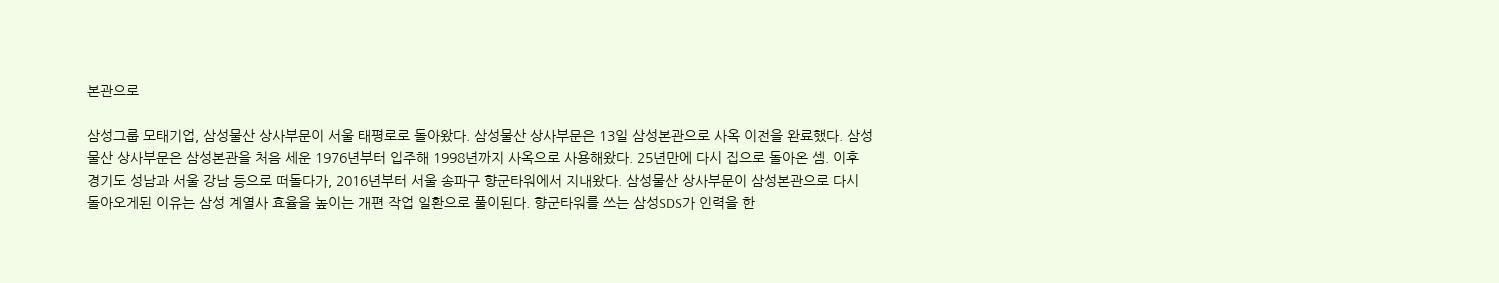본관으로

삼성그룹 모태기업, 삼성물산 상사부문이 서울 태평로로 돌아왔다. 삼성물산 상사부문은 13일 삼성본관으로 사옥 이전을 완료했다. 삼성물산 상사부문은 삼성본관을 처음 세운 1976년부터 입주해 1998년까지 사옥으로 사용해왔다. 25년만에 다시 집으로 돌아온 셈. 이후 경기도 성남과 서울 강남 등으로 떠돌다가, 2016년부터 서울 송파구 향군타워에서 지내왔다. 삼성물산 상사부문이 삼성본관으로 다시 돌아오게된 이유는 삼성 계열사 효율을 높이는 개편 작업 일환으로 풀이된다. 향군타워를 쓰는 삼성SDS가 인력을 한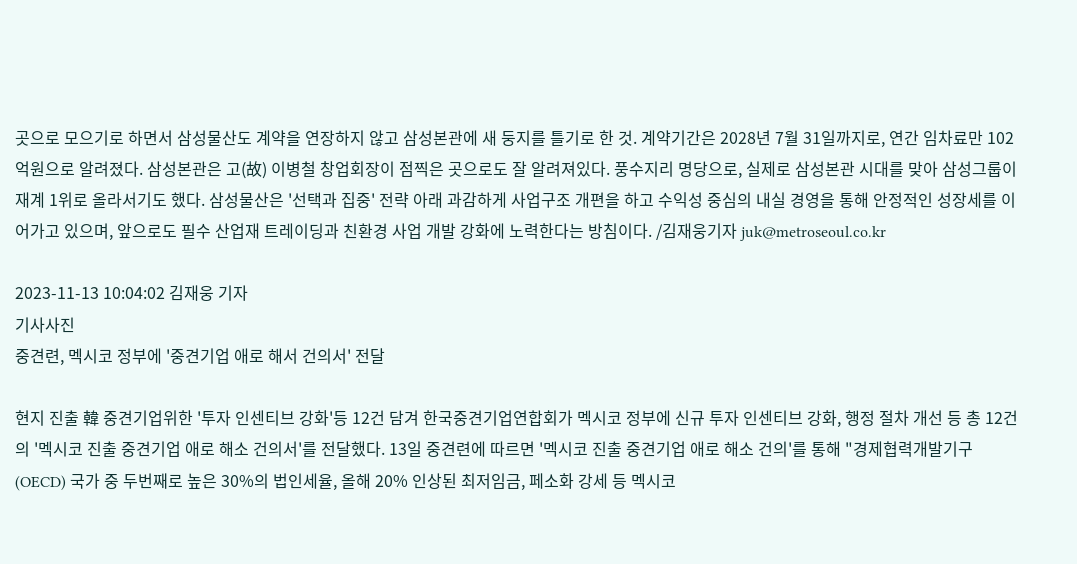곳으로 모으기로 하면서 삼성물산도 계약을 연장하지 않고 삼성본관에 새 둥지를 틀기로 한 것. 계약기간은 2028년 7월 31일까지로, 연간 임차료만 102억원으로 알려졌다. 삼성본관은 고(故) 이병철 창업회장이 점찍은 곳으로도 잘 알려져있다. 풍수지리 명당으로, 실제로 삼성본관 시대를 맞아 삼성그룹이 재계 1위로 올라서기도 했다. 삼성물산은 '선택과 집중' 전략 아래 과감하게 사업구조 개편을 하고 수익성 중심의 내실 경영을 통해 안정적인 성장세를 이어가고 있으며, 앞으로도 필수 산업재 트레이딩과 친환경 사업 개발 강화에 노력한다는 방침이다. /김재웅기자 juk@metroseoul.co.kr

2023-11-13 10:04:02 김재웅 기자
기사사진
중견련, 멕시코 정부에 '중견기업 애로 해서 건의서' 전달

현지 진출 韓 중견기업위한 '투자 인센티브 강화'등 12건 담겨 한국중견기업연합회가 멕시코 정부에 신규 투자 인센티브 강화, 행정 절차 개선 등 총 12건의 '멕시코 진출 중견기업 애로 해소 건의서'를 전달했다. 13일 중견련에 따르면 '멕시코 진출 중견기업 애로 해소 건의'를 통해 "경제협력개발기구(OECD) 국가 중 두번째로 높은 30%의 법인세율, 올해 20% 인상된 최저임금, 페소화 강세 등 멕시코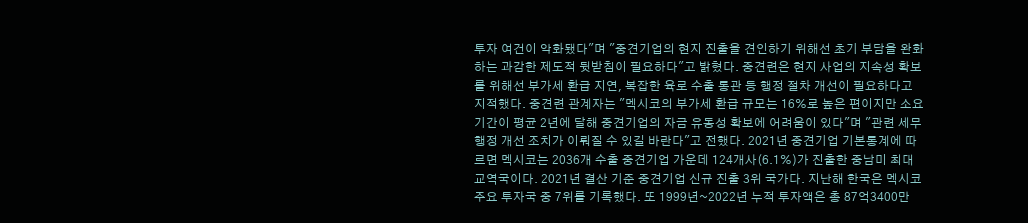투자 여건이 악화됐다"며 "중견기업의 현지 진출을 견인하기 위해선 초기 부담을 완화하는 과감한 제도적 뒷받침이 필요하다"고 밝혔다. 중견련은 현지 사업의 지속성 확보를 위해선 부가세 환급 지연, 복잡한 육로 수출 통관 등 행정 절차 개선이 필요하다고 지적했다. 중견련 관계자는 "멕시코의 부가세 환급 규모는 16%로 높은 편이지만 소요 기간이 평균 2년에 달해 중견기업의 자금 유동성 확보에 어려움이 있다"며 "관련 세무 행정 개선 조치가 이뤄질 수 있길 바란다"고 전했다. 2021년 중견기업 기본통계에 따르면 멕시코는 2036개 수출 중견기업 가운데 124개사(6.1%)가 진출한 중남미 최대 교역국이다. 2021년 결산 기준 중견기업 신규 진출 3위 국가다. 지난해 한국은 멕시코 주요 투자국 중 7위를 기록했다. 또 1999년~2022년 누적 투자액은 총 87억3400만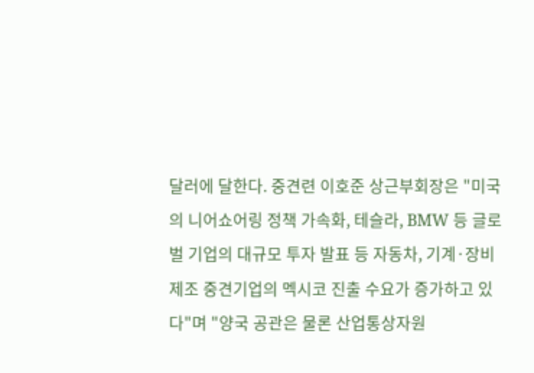달러에 달한다. 중견련 이호준 상근부회장은 "미국의 니어쇼어링 정책 가속화, 테슬라, BMW 등 글로벌 기업의 대규모 투자 발표 등 자동차, 기계·장비 제조 중견기업의 멕시코 진출 수요가 증가하고 있다"며 "양국 공관은 물론 산업통상자원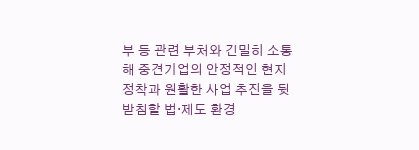부 등 관련 부처와 긴밀히 소통해 중견기업의 안정적인 현지 정착과 원활한 사업 추진을 뒷받침할 법·제도 환경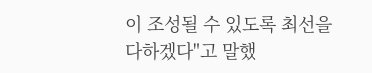이 조성될 수 있도록 최선을 다하겠다"고 말했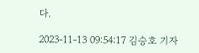다.

2023-11-13 09:54:17 김승호 기자